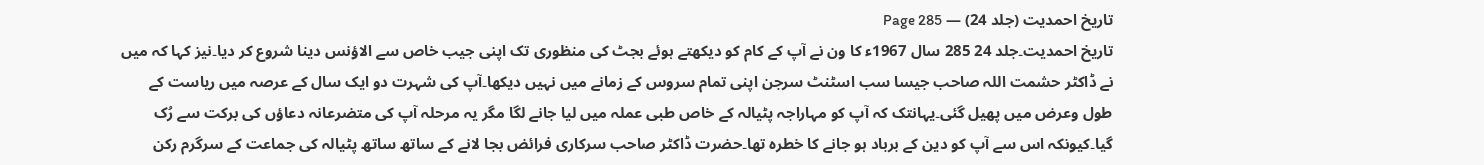تاریخ احمدیت (جلد 24) — Page 285
تاریخ احمدیت۔جلد 24 285 سال 1967ء کا ون نے آپ کے کام کو دیکھتے ہوئے بجٹ کی منظوری تک اپنی جیب خاص سے الاؤنس دینا شروع کر دیا۔نیز کہا کہ میں نے ڈاکٹر حشمت اللہ صاحب جیسا سب اسٹنٹ سرجن اپنی تمام سروس کے زمانے میں نہیں دیکھا۔آپ کی شہرت دو ایک سال کے عرصہ میں ریاست کے طول وعرض میں پھیل گئی۔یہانتک کہ آپ کو مہاراجہ پٹیالہ کے خاص طبی عملہ میں لیا جانے لگا مگر یہ مرحلہ آپ کی متضرعانہ دعاؤں کی برکت سے رُک گیا۔کیونکہ اس سے آپ کو دین کے برباد ہو جانے کا خطرہ تھا۔حضرت ڈاکٹر صاحب سرکاری فرائض بجا لانے کے ساتھ ساتھ پٹیالہ کی جماعت کے سرگرم رکن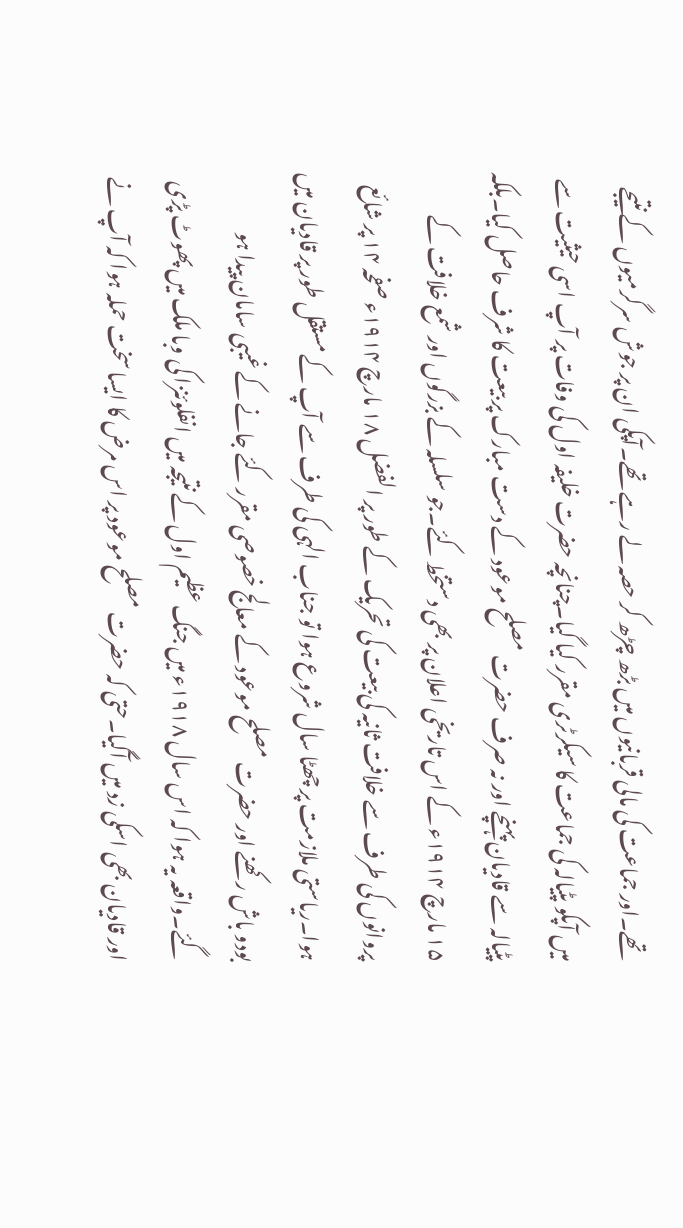تھے۔اور جماعت کی مالی قربانیوں میں بڑھ چڑھ کر حصہ لے رہے تھے۔آپکی ان پر جوش سرگرمیوں کے نتیجے میں آپکو پٹیالہ کی جماعت کا سیکرٹری مقرر کیا گیا۔چنانچہ حضرت خلیفہ اول کی وفات پر آپ اسی حیثیت سے پٹیالہ سے قادیان پہنچے اور نہ صرف حضرت مصلح موعود کے دست مبارک پر بیعت کا شرف حاصل کیا۔بلکہ ۱۵ مارچ ۱۹۱۴ء کے اس تاریخی اعلان پر بھی دستخط کئے۔جو سلسلہ کے بزرگوں اور شمع خلافت کے پروانوں کی طرف سے خلافت ثانیہ کی بیعت کی تحریک کے طور پر الفضل ۱۸ مارچ ۱۹۱۴ء صفحہ ۱۴ پر شائع ہوا۔ریاستی ملازمت پر چھٹا سال شروع ہوا تو جناب الہی کی طرف سے آپ کے مستقل طور پر قادیان میں بودو باش رکھنے اور حضرت مصلح موعود کے معالج خصوصی مقرر کئے جانے کے غیبی سامان پیدا ہو گئے۔واقعہ یہ ہوا کہ اس سال ۱۹۱۸ء میں جنگ عظیم اول کے نتیجہ میں انفلوئنزا کی وبا ملک میں پھوٹ پڑی اور قادیان بھی اسکی زد میں آگیا۔حتی کہ حضرت مصلح موعود پر اس مرض کا ایسا سخت حملہ ہوا کہ آپ نے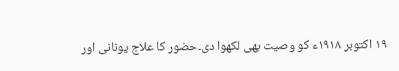۱۹ اکتوبر ۱۹۱۸ء کو وصیت بھی لکھوا دی۔حضور کا علاج یونانی اور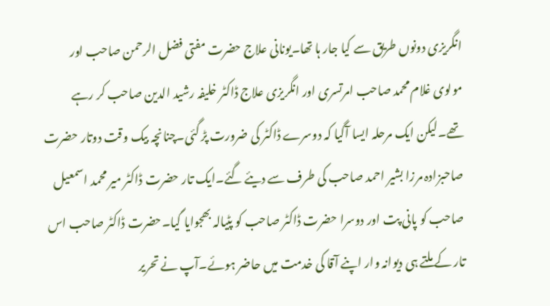انگریزی دونوں طریق سے کیا جار ہا تھا۔یونانی علاج حضرت مفتی فضل الرحمن صاحب اور مولوی غلام محمد صاحب امرتسری اور انگریزی علاج ڈاکٹر خلیفہ رشید الدین صاحب کر رہے تھے۔لیکن ایک مرحلہ ایسا آگیا کہ دوسرے ڈاکٹر کی ضرورت پڑ گئی۔چنانچہ بیک وقت دوتار حضرت صاحبزادہ مرزا بشیر احمد صاحب کی طرف سے دیئے گئے۔ایک تار حضرت ڈاکٹر میر محمد اسمعیل صاحب کو پانی پت اور دوسرا حضرت ڈاکٹر صاحب کو پٹیالہ بھجوایا گیا۔حضرت ڈاکٹر صاحب اس تار کے ملتے ہی دیوانہ وار اپنے آقا کی خدمت میں حاضر ہوئے۔آپ نے تحریر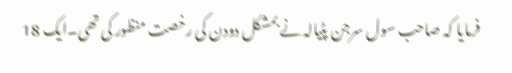فرمایا کہ صاحب سول سرجن پٹیالہ نے بمشکل دودن کی رخصت منظور کی تھی۔ایک 18